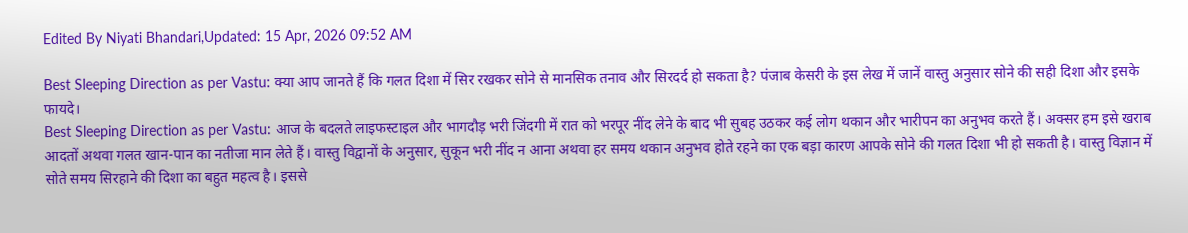Edited By Niyati Bhandari,Updated: 15 Apr, 2026 09:52 AM

Best Sleeping Direction as per Vastu: क्या आप जानते हैं कि गलत दिशा में सिर रखकर सोने से मानसिक तनाव और सिरदर्द हो सकता है? पंजाब केसरी के इस लेख में जानें वास्तु अनुसार सोने की सही दिशा और इसके फायदे।
Best Sleeping Direction as per Vastu: आज के बदलते लाइफस्टाइल और भागदौड़ भरी जिंदगी में रात को भरपूर नींद लेने के बाद भी सुबह उठकर कई लोग थकान और भारीपन का अनुभव करते हैं। अक्सर हम इसे खराब आदतों अथवा गलत खान-पान का नतीजा मान लेते हैं। वास्तु विद्वानों के अनुसार, सुकून भरी नींद न आना अथवा हर समय थकान अनुभव होते रहने का एक बड़ा कारण आपके सोने की गलत दिशा भी हो सकती है। वास्तु विज्ञान में सोते समय सिरहाने की दिशा का बहुत महत्व है। इससे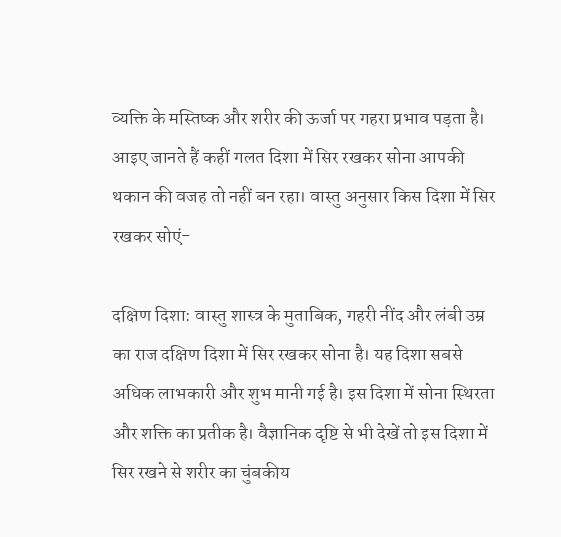व्यक्ति के मस्तिष्क और शरीर की ऊर्जा पर गहरा प्रभाव पड़ता है। आइए जानते हैं कहीं गलत दिशा में सिर रखकर सोना आपकी थकान की वजह तो नहीं बन रहा। वास्तु अनुसार किस दिशा में सिर रखकर सोएं-

दक्षिण दिशा: वास्तु शास्त्र के मुताबिक, गहरी नींद और लंबी उम्र का राज दक्षिण दिशा में सिर रखकर सोना है। यह दिशा सबसे अधिक लाभकारी और शुभ मानी गई है। इस दिशा में सोना स्थिरता और शक्ति का प्रतीक है। वैज्ञानिक दृष्टि से भी देखें तो इस दिशा में सिर रखने से शरीर का चुंबकीय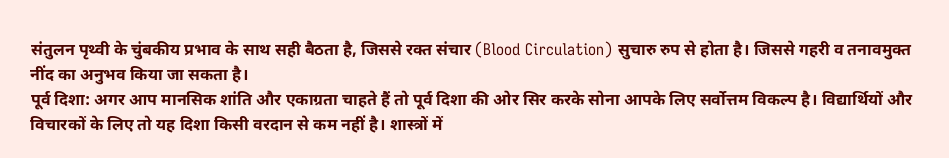संतुलन पृथ्वी के चुंबकीय प्रभाव के साथ सही बैठता है, जिससे रक्त संचार (Blood Circulation) सुचारु रुप से होता है। जिससे गहरी व तनावमुक्त नींद का अनुभव किया जा सकता है।
पूर्व दिशा: अगर आप मानसिक शांति और एकाग्रता चाहते हैं तो पूर्व दिशा की ओर सिर करके सोना आपके लिए सर्वोत्तम विकल्प है। विद्यार्थियों और विचारकों के लिए तो यह दिशा किसी वरदान से कम नहीं है। शास्त्रों में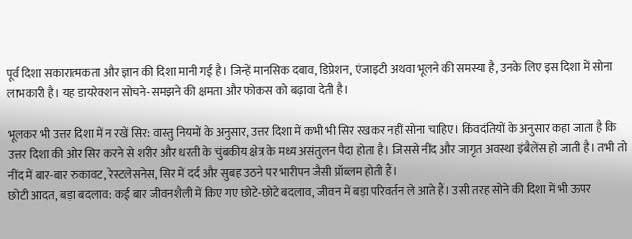पूर्व दिशा सकारात्मकता और ज्ञान की दिशा मानी गई है। जिन्हें मानसिक दबाव, डिप्रेशन, एंजाइटी अथवा भूलने की समस्या है, उनके लिए इस दिशा में सोना लाभकारी है। यह डायरेक्शन सोचने-समझने की क्षमता और फोकस को बढ़ावा देती है।

भूलकर भी उत्तर दिशा में न रखें सिर: वास्तु नियमों के अनुसार, उत्तर दिशा में कभी भी सिर रखकर नहीं सोना चाहिए। किंवदंतियों के अनुसार कहा जाता है कि उत्तर दिशा की ओर सिर करने से शरीर और धरती के चुंबकीय क्षेत्र के मध्य असंतुलन पैदा होता है। जिससे नींद और जागृत अवस्था इंबैलेंस हो जाती है। तभी तो नींद में बार-बार रुकावट, रेस्टलेसनेस, सिर में दर्द और सुबह उठने पर भारीपन जैसी प्रॉब्लम होती हैं।
छोटी आदत, बड़ा बदलाव: कई बार जीवनशैली में किए गए छोटे-छोटे बदलाव, जीवन में बड़ा परिवर्तन ले आते हैं। उसी तरह सोने की दिशा में भी ऊपर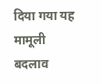दिया गया यह मामूली बदलाव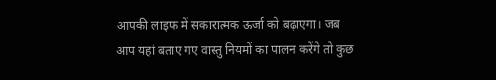आपकी लाइफ में सकारात्मक ऊर्जा को बढ़ाएगा। जब आप यहां बताए गए वास्तु नियमों का पालन करेंगे तो कुछ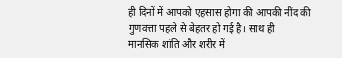ही दिनों में आपको एहसास होगा की आपकी नींद की गुणवत्ता पहले से बेहतर हो गई है। साथ ही
मानसिक शांति और शरीर में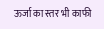ऊर्जा का स्तर भी काफी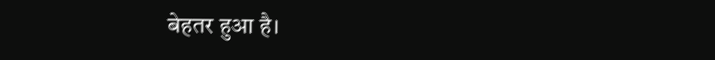बेहतर हुआ है।